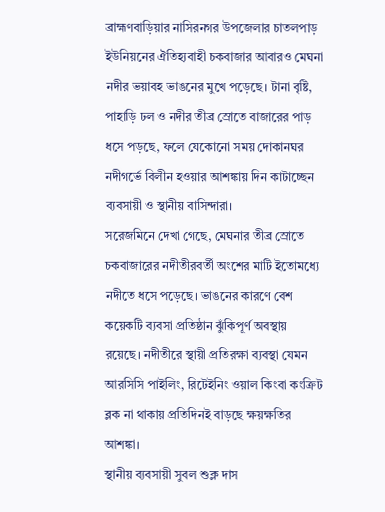ব্রাহ্মণবাড়িয়ার নাসিরনগর উপজেলার চাতলপাড় ইউনিয়নের ঐতিহ্যবাহী চকবাজার আবারও মেঘনা নদীর ভয়াবহ ভাঙনের মুখে পড়েছে। টানা বৃষ্টি, পাহাড়ি ঢল ও নদীর তীব্র স্রোতে বাজারের পাড় ধসে পড়ছে, ফলে যেকোনো সময় দোকানঘর নদীগর্ভে বিলীন হওয়ার আশঙ্কায় দিন কাটাচ্ছেন ব্যবসায়ী ও স্থানীয় বাসিন্দারা।
সরেজমিনে দেখা গেছে, মেঘনার তীব্র স্রোতে চকবাজারের নদীতীরবর্তী অংশের মাটি ইতোমধ্যে নদীতে ধসে পড়েছে। ভাঙনের কারণে বেশ কয়েকটি ব্যবসা প্রতিষ্ঠান ঝুঁকিপূর্ণ অবস্থায় রয়েছে। নদীতীরে স্থায়ী প্রতিরক্ষা ব্যবস্থা যেমন আরসিসি পাইলিং, রিটেইনিং ওয়াল কিংবা কংক্রিট ব্লক না থাকায় প্রতিদিনই বাড়ছে ক্ষয়ক্ষতির আশঙ্কা।
স্থানীয় ব্যবসায়ী সুবল শুক্ল দাস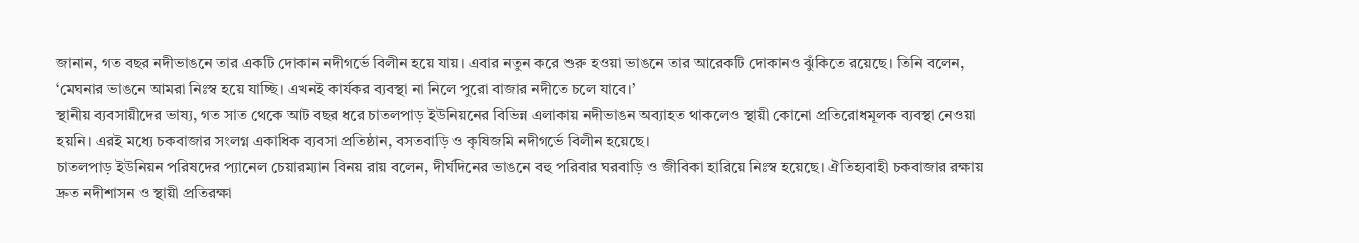জানান, গত বছর নদীভাঙনে তার একটি দোকান নদীগর্ভে বিলীন হয়ে যায়। এবার নতুন করে শুরু হওয়া ভাঙনে তার আরেকটি দোকানও ঝুঁকিতে রয়েছে। তিনি বলেন, ‘মেঘনার ভাঙনে আমরা নিঃস্ব হয়ে যাচ্ছি। এখনই কার্যকর ব্যবস্থা না নিলে পুরো বাজার নদীতে চলে যাবে।’
স্থানীয় ব্যবসায়ীদের ভাষ্য, গত সাত থেকে আট বছর ধরে চাতলপাড় ইউনিয়নের বিভিন্ন এলাকায় নদীভাঙন অব্যাহত থাকলেও স্থায়ী কোনো প্রতিরোধমূলক ব্যবস্থা নেওয়া হয়নি। এরই মধ্যে চকবাজার সংলগ্ন একাধিক ব্যবসা প্রতিষ্ঠান, বসতবাড়ি ও কৃষিজমি নদীগর্ভে বিলীন হয়েছে।
চাতলপাড় ইউনিয়ন পরিষদের প্যানেল চেয়ারম্যান বিনয় রায় বলেন, দীর্ঘদিনের ভাঙনে বহু পরিবার ঘরবাড়ি ও জীবিকা হারিয়ে নিঃস্ব হয়েছে। ঐতিহ্যবাহী চকবাজার রক্ষায় দ্রুত নদীশাসন ও স্থায়ী প্রতিরক্ষা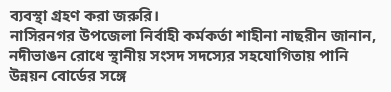ব্যবস্থা গ্রহণ করা জরুরি।
নাসিরনগর উপজেলা নির্বাহী কর্মকর্তা শাহীনা নাছরীন জানান, নদীভাঙন রোধে স্থানীয় সংসদ সদস্যের সহযোগিতায় পানি উন্নয়ন বোর্ডের সঙ্গে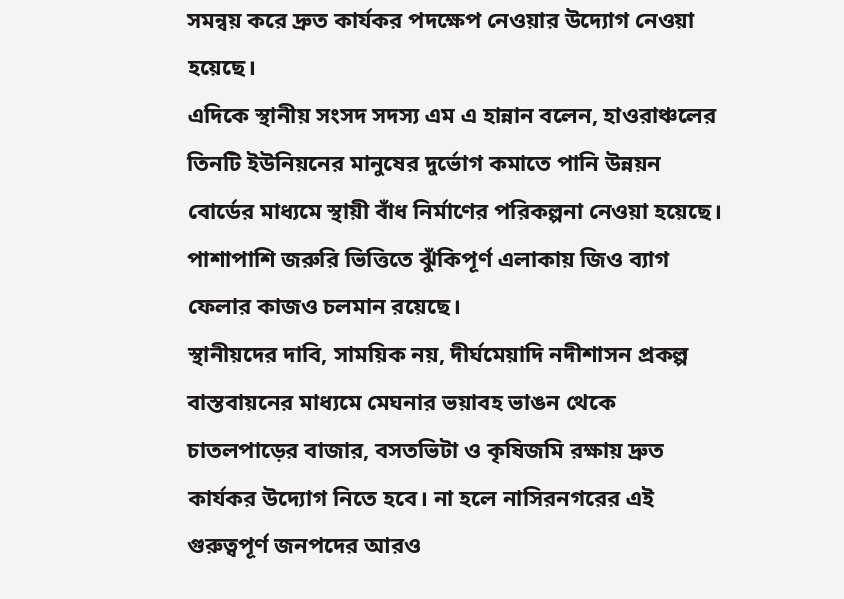সমন্বয় করে দ্রুত কার্যকর পদক্ষেপ নেওয়ার উদ্যোগ নেওয়া হয়েছে।
এদিকে স্থানীয় সংসদ সদস্য এম এ হান্নান বলেন, হাওরাঞ্চলের তিনটি ইউনিয়নের মানুষের দুর্ভোগ কমাতে পানি উন্নয়ন বোর্ডের মাধ্যমে স্থায়ী বাঁধ নির্মাণের পরিকল্পনা নেওয়া হয়েছে। পাশাপাশি জরুরি ভিত্তিতে ঝুঁকিপূর্ণ এলাকায় জিও ব্যাগ ফেলার কাজও চলমান রয়েছে।
স্থানীয়দের দাবি, সাময়িক নয়, দীর্ঘমেয়াদি নদীশাসন প্রকল্প বাস্তবায়নের মাধ্যমে মেঘনার ভয়াবহ ভাঙন থেকে চাতলপাড়ের বাজার, বসতভিটা ও কৃষিজমি রক্ষায় দ্রুত কার্যকর উদ্যোগ নিতে হবে। না হলে নাসিরনগরের এই গুরুত্বপূর্ণ জনপদের আরও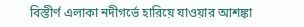বিস্তীর্ণ এলাকা নদীগর্ভে হারিয়ে যাওয়ার আশঙ্কা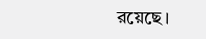রয়েছে।